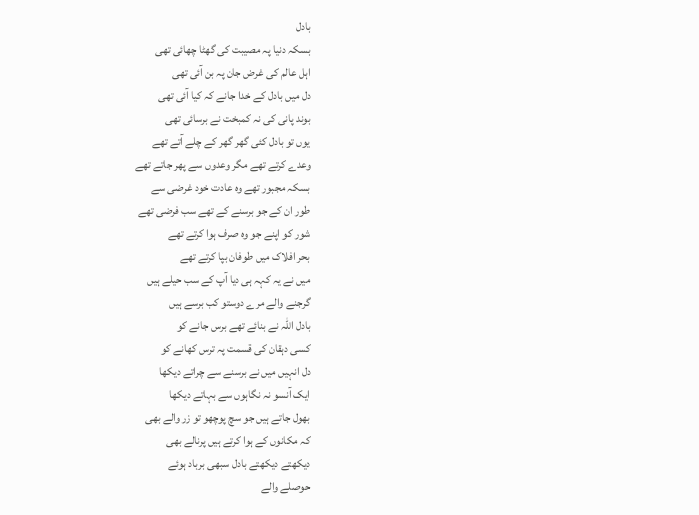بادل
بسکہ دنیا پہ مصیبت کی گھٹا چھائی تھی
اہل عالم کی غرض جان پہ بن آئی تھی
دل میں بادل کے خدا جانے کہ کیا آئی تھی
بوند پانی کی نہ کمبخت نے برسائی تھی
یوں تو بادل کئی گھر گھر کے چلے آتے تھے
وعدے کرتے تھے مگر وعدوں سے پھر جاتے تھے
بسکہ مجبور تھے وہ عادت خود غرضی سے
طور ان کے جو برسنے کے تھے سب فرضی تھے
شور کو اپنے جو وہ صرف ہوا کرتے تھے
بحر افلاک میں طوفان بپا کرتے تھے
میں نے یہ کہہ ہی دیا آپ کے سب حیلے ہیں
گرجنے والے مرے دوستو کب برسے ہیں
بادل اللہ نے بنائے تھے برس جانے کو
کسی دہقان کی قسمت پہ ترس کھانے کو
دل انہیں میں نے برسنے سے چراتے دیکھا
ایک آنسو نہ نگاہوں سے بہاتے دیکھا
بھول جاتے ہیں جو سچ پوچھو تو زر والے بھی
کہ مکانوں کے ہوا کرتے ہیں پرنالے بھی
دیکھتے دیکھتے بادل سبھی برباد ہوئے
حوصلے والے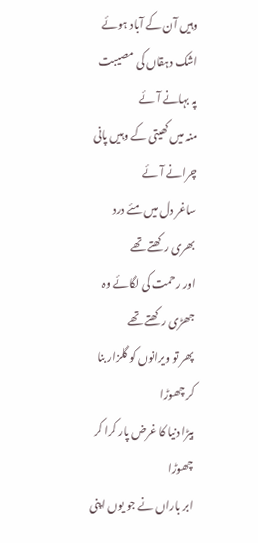وہیں آن کے آباد ہوئے
اشک دہقاں کی مصیبت پہ بہانے آئے
منہ میں کھیتی کے وہیں پانی چرانے آئے
ساغر دل میں مئے درد بھری رکھتے تھے
اور رحمت کی لگائے وہ جھڑی رکھتے تھے
پھر تو ویرانوں کو گلزار بنا کر چھوڑا
بیڑا دنیا کا غرض پار کرا کر چھوڑا
ابر باراں نے جو یوں اپنی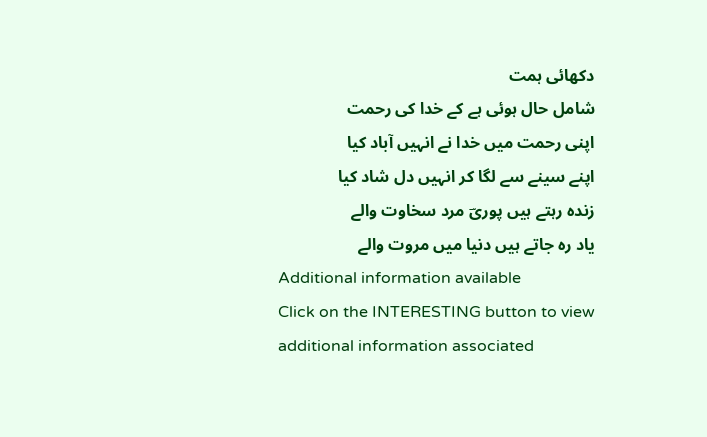دکھائی ہمت
شامل حال ہوئی ہے کے خدا کی رحمت
اپنی رحمت میں خدا نے انہیں آباد کیا
اپنے سینے سے لگا کر انہیں دل شاد کیا
زندہ رہتے ہیں پوریؔ مرد سخاوت والے
یاد رہ جاتے ہیں دنیا میں مروت والے
Additional information available
Click on the INTERESTING button to view additional information associated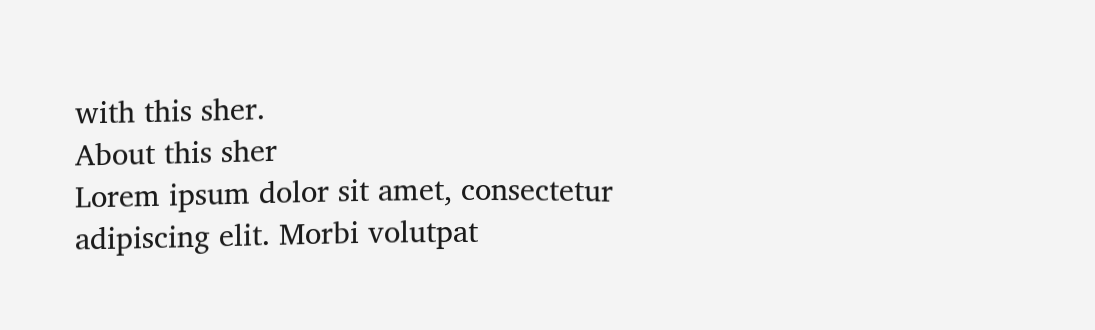with this sher.
About this sher
Lorem ipsum dolor sit amet, consectetur adipiscing elit. Morbi volutpat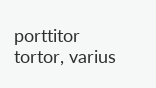porttitor tortor, varius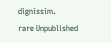dignissim.
rare Unpublished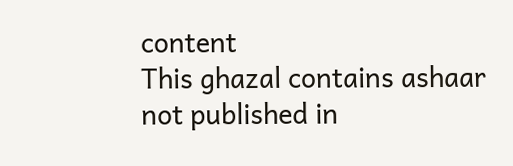content
This ghazal contains ashaar not published in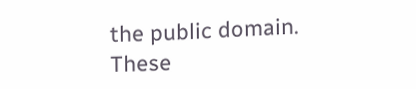the public domain. These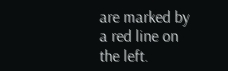are marked by a red line on the left.